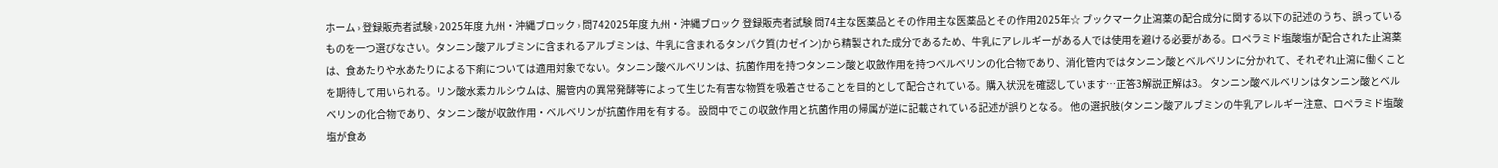ホーム › 登録販売者試験 › 2025年度 九州・沖縄ブロック › 問742025年度 九州・沖縄ブロック 登録販売者試験 問74主な医薬品とその作用主な医薬品とその作用2025年☆ ブックマーク止瀉薬の配合成分に関する以下の記述のうち、誤っているものを一つ選びなさい。タンニン酸アルブミンに含まれるアルブミンは、牛乳に含まれるタンパク質(カゼイン)から精製された成分であるため、牛乳にアレルギーがある人では使用を避ける必要がある。ロペラミド塩酸塩が配合された止瀉薬は、食あたりや水あたりによる下痢については適用対象でない。タンニン酸ベルベリンは、抗菌作用を持つタンニン酸と収斂作用を持つベルベリンの化合物であり、消化管内ではタンニン酸とベルベリンに分かれて、それぞれ止瀉に働くことを期待して用いられる。リン酸水素カルシウムは、腸管内の異常発酵等によって生じた有害な物質を吸着させることを目的として配合されている。購入状況を確認しています…正答3解説正解は3。 タンニン酸ベルベリンはタンニン酸とベルベリンの化合物であり、タンニン酸が収斂作用・ベルベリンが抗菌作用を有する。 設問中でこの収斂作用と抗菌作用の帰属が逆に記載されている記述が誤りとなる。 他の選択肢(タンニン酸アルブミンの牛乳アレルギー注意、ロペラミド塩酸塩が食あ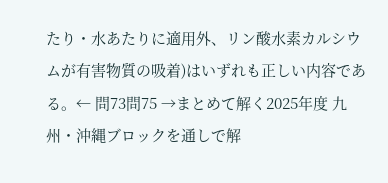たり・水あたりに適用外、リン酸水素カルシウムが有害物質の吸着)はいずれも正しい内容である。← 問73問75 →まとめて解く2025年度 九州・沖縄ブロックを通しで解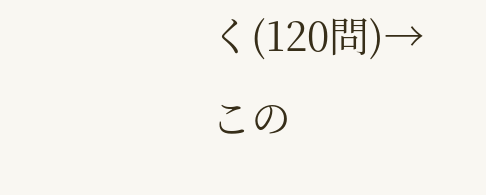く(120問)→この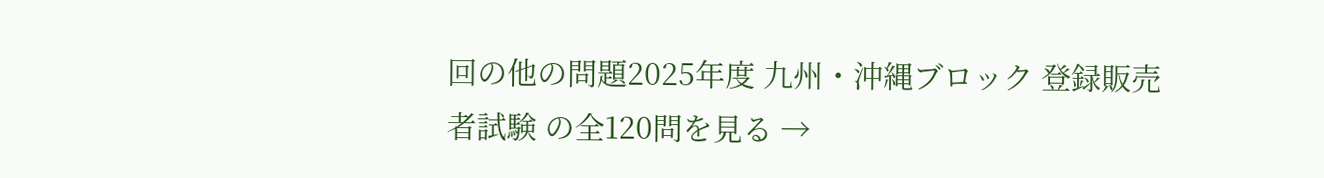回の他の問題2025年度 九州・沖縄ブロック 登録販売者試験 の全120問を見る →